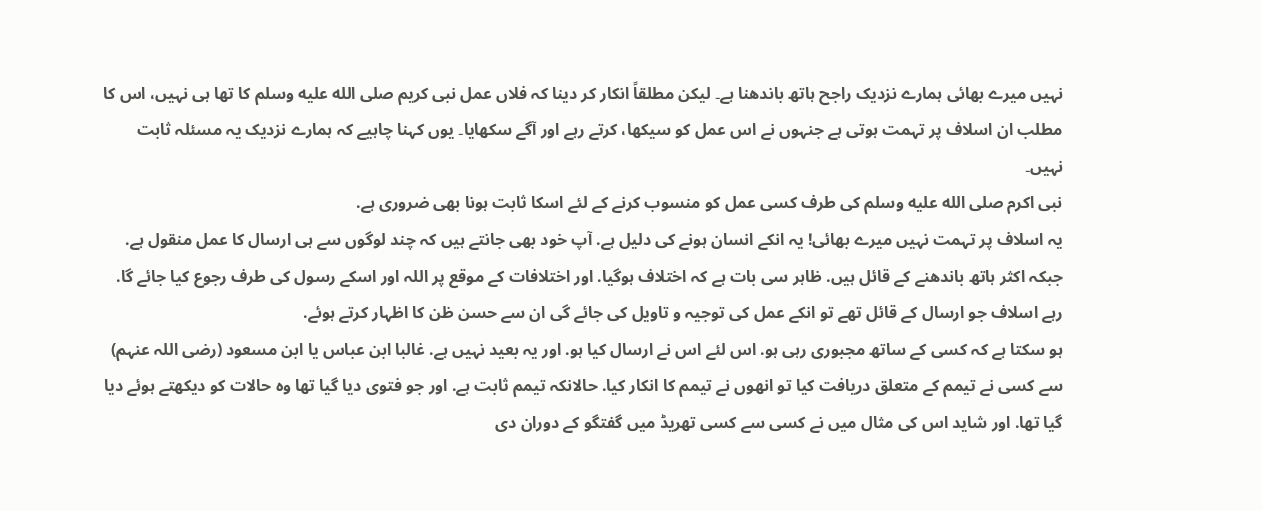نہیں میرے بھائی ہمارے نزدیک راجح ہاتھ باندھنا ہے۔ لیکن مطلقاً انکار کر دینا کہ فلاں عمل نبی کریم صلى الله عليه وسلم کا تھا ہی نہیں، اس کا مطلب ان اسلاف پر تہمت ہوتی ہے جنہوں نے اس عمل کو سیکھا، کرتے رہے اور آگے سکھایا۔ یوں کہنا چاہیے کہ ہمارے نزدیک یہ مسئلہ ثابت نہیں۔
نبی اکرم صلى الله عليه وسلم کی طرف کسی عمل کو منسوب کرنے کے لئے اسکا ثابت ہونا بھی ضروری ہے.
یہ اسلاف پر تہمت نہیں میرے بھائی! یہ انکے انسان ہونے کی دلیل ہے. آپ خود بھی جانتے ہیں کہ چند لوگوں سے ہی ارسال کا عمل منقول ہے. جبکہ اکثر ہاتھ باندھنے کے قائل ہیں. ظاہر سی بات ہے کہ اختلاف ہوگیا. اور اختلافات کے موقع پر اللہ اور اسکے رسول کی طرف رجوع کیا جائے گا.
رہے اسلاف جو ارسال کے قائل تھے تو انکے عمل کی توجیہ و تاویل کی جائے گی ان سے حسن ظن کا اظہار کرتے ہوئے.
ہو سکتا ہے کہ کسی کے ساتھ مجبوری رہی ہو. اس لئے اس نے ارسال کیا ہو. اور یہ بعید نہیں ہے. غالبا ابن عباس یا ابن مسعود (رضی اللہ عنہم) سے کسی نے تیمم کے متعلق دریافت کیا تو انھوں نے تیمم کا انکار کیا. حالانکہ تیمم ثابت ہے. اور جو فتوی دیا گیا تھا وہ حالات کو دیکھتے ہوئے دیا گیا تھا. اور شاید اس کی مثال میں نے کسی سے کسی تھریڈ میں گفتگو کے دوران دی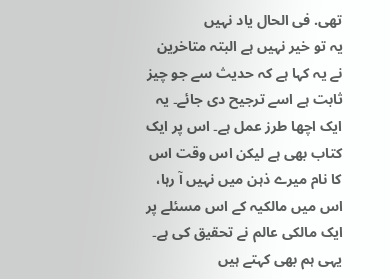تھی. فی الحال یاد نہیں
یہ تو خیر نہیں ہے البتہ متاخرین نے یہ کہا ہے کہ حدیث سے جو چیز ثابت ہے اسے ترجیح دی جائے۔ یہ ایک اچھا طرز عمل ہے۔ اس پر ایک کتاب بھی ہے لیکن اس وقت اس کا نام میرے ذہن میں نہیں آ رہا، اس میں مالکیہ کے اس مسئلے پر ایک مالکی عالم نے تحقیق کی ہے۔
یہی ہم بھی کہتے ہیں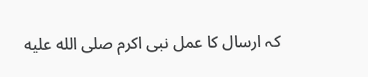کہ ارسال کا عمل نبی اکرم صلى الله عليه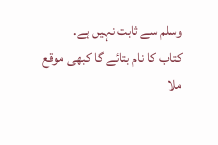وسلم سے ثابت نہیں ہے.
کتاب کا نام بتائے گا کبھی موقع ملا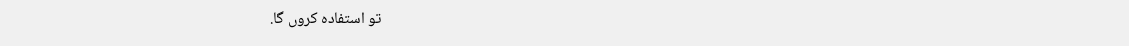تو استفادہ کروں گا.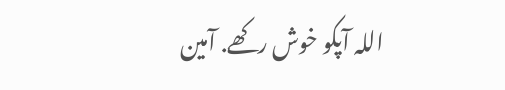اللہ آپکو خوش رکھے. آمین